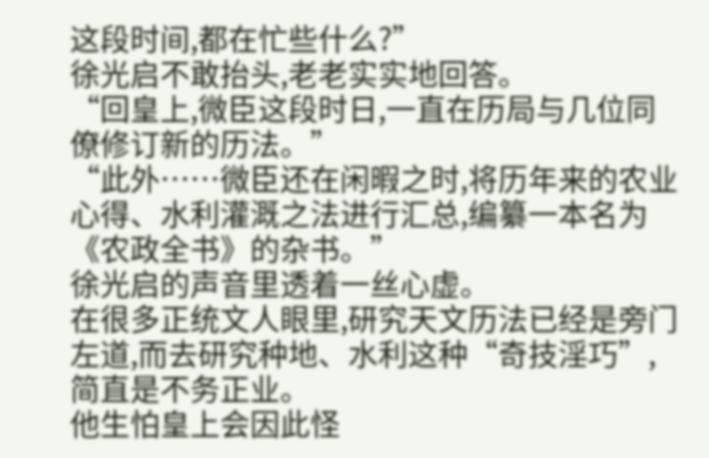这段时间,都在忙些什么?”
徐光启不敢抬头,老老实实地回答。
“回皇上,微臣这段时日,一直在历局与几位同僚修订新的历法。”
“此外……微臣还在闲暇之时,将历年来的农业心得、水利灌溉之法进行汇总,编纂一本名为《农政全书》的杂书。”
徐光启的声音里透着一丝心虚。
在很多正统文人眼里,研究天文历法已经是旁门左道,而去研究种地、水利这种“奇技淫巧”,简直是不务正业。
他生怕皇上会因此怪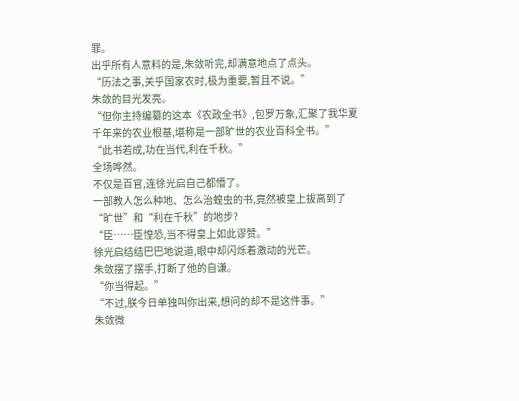罪。
出乎所有人意料的是,朱敛听完,却满意地点了点头。
“历法之事,关乎国家农时,极为重要,暂且不说。”
朱敛的目光发亮。
“但你主持编纂的这本《农政全书》,包罗万象,汇聚了我华夏千年来的农业根基,堪称是一部旷世的农业百科全书。”
“此书若成,功在当代,利在千秋。”
全场哗然。
不仅是百官,连徐光启自己都懵了。
一部教人怎么种地、怎么治蝗虫的书,竟然被皇上拔高到了“旷世”和“利在千秋”的地步?
“臣……臣惶恐,当不得皇上如此谬赞。”
徐光启结结巴巴地说道,眼中却闪烁着激动的光芒。
朱敛摆了摆手,打断了他的自谦。
“你当得起。”
“不过,朕今日单独叫你出来,想问的却不是这件事。”
朱敛微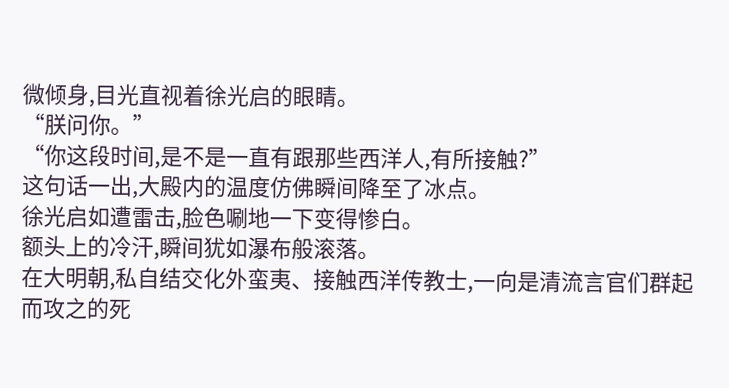微倾身,目光直视着徐光启的眼睛。
“朕问你。”
“你这段时间,是不是一直有跟那些西洋人,有所接触?”
这句话一出,大殿内的温度仿佛瞬间降至了冰点。
徐光启如遭雷击,脸色唰地一下变得惨白。
额头上的冷汗,瞬间犹如瀑布般滚落。
在大明朝,私自结交化外蛮夷、接触西洋传教士,一向是清流言官们群起而攻之的死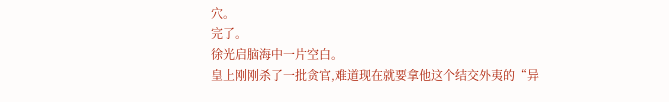穴。
完了。
徐光启脑海中一片空白。
皇上刚刚杀了一批贪官,难道现在就要拿他这个结交外夷的“异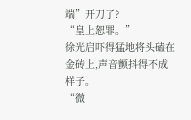端”开刀了?
“皇上恕罪。”
徐光启吓得猛地将头磕在金砖上,声音颤抖得不成样子。
“微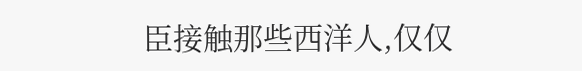臣接触那些西洋人,仅仅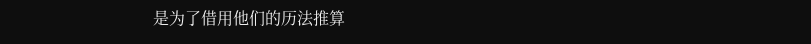是为了借用他们的历法推算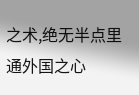之术,绝无半点里通外国之心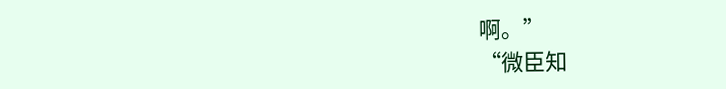啊。”
“微臣知